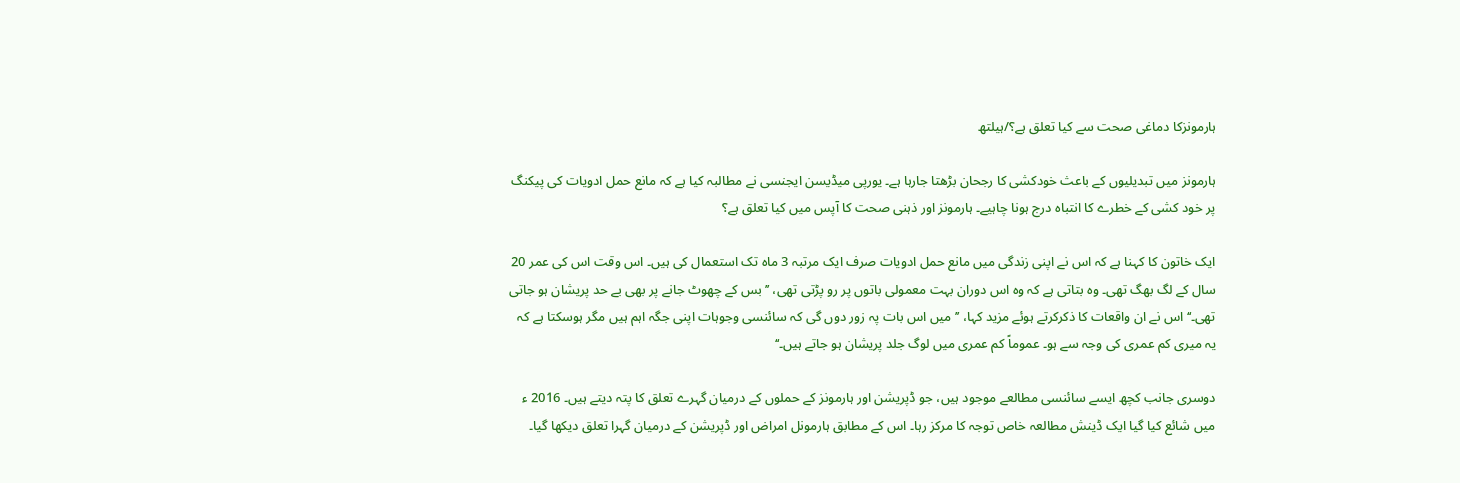ہارمونزکا دماغی صحت سے کیا تعلق ہے؟/ہیلتھ

ہارمونز میں تبدیلیوں کے باعث خودکشی کا رجحان بڑھتا جارہا ہے۔ یورپی میڈیسن ایجنسی نے مطالبہ کیا ہے کہ مانع حمل ادویات کی پیکنگ پر خود کشی کے خطرے کا انتباہ درج ہونا چاہیے۔ ہارمونز اور ذہنی صحت کا آپس میں کیا تعلق ہے؟

ایک خاتون کا کہنا ہے کہ اس نے اپنی زندگی میں مانع حمل ادویات صرف ایک مرتبہ 3 ماہ تک استعمال کی ہیں۔ اس وقت اس کی عمر 20 سال کے لگ بھگ تھی۔ وہ بتاتی ہے کہ وہ اس دوران بہت معمولی باتوں پر رو پڑتی تھی، ’’بس کے چھوٹ جانے پر بھی بے حد پریشان ہو جاتی تھی۔‘‘ اس نے ان واقعات کا ذکرکرتے ہوئے مزید کہا، ’’میں اس بات پہ زور دوں گی کہ سائنسی وجوہات اپنی جگہ اہم ہیں مگر ہوسکتا ہے کہ یہ میری کم عمری کی وجہ سے ہو۔ عموماً کم عمری میں لوگ جلد پریشان ہو جاتے ہیں۔‘‘

دوسری جانب کچھ ایسے سائنسی مطالعے موجود ہیں، جو ڈپریشن اور ہارمونز کے حملوں کے درمیان گہرے تعلق کا پتہ دیتے ہیں۔ 2016 ء میں شائع کیا گیا ایک ڈینش مطالعہ خاص توجہ کا مرکز رہا۔ اس کے مطابق ہارمونل امراض اور ڈپریشن کے درمیان گہرا تعلق دیکھا گیا۔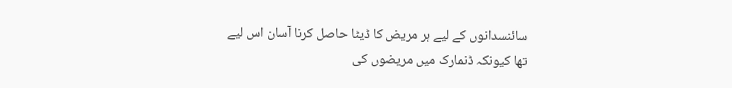سائنسدانوں کے لیے ہر مریض کا ڈیٹا حاصل کرنا آسان اس لیے تھا کیونکہ ڈنمارک میں مریضوں کی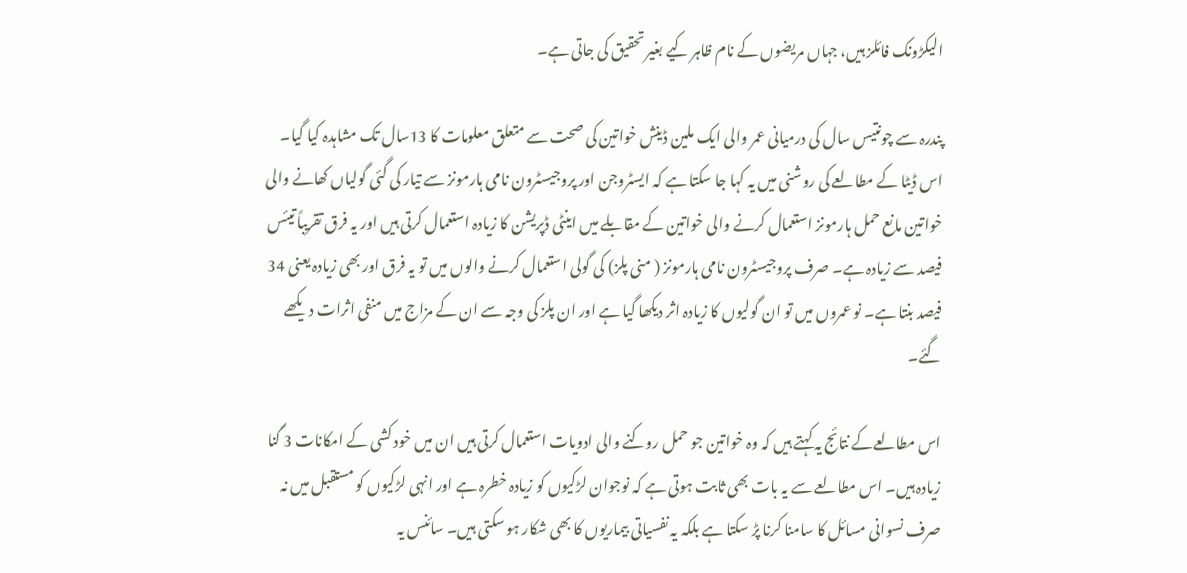الیکڑونک فائلز ہیں، جہاں مریضوں کے نام ظاہر کیے بغیر تحقیق کی جاتی ہے۔

پندرہ سے چونتیس سال کی درمیانی عمر والی ایک ملین ڈینش خواتین کی صحت سے متعلق معلومات کا 13سال تک مشاہدہ کیا گیا۔ اس ڈیٹا کے مطالعے کی روشنی میں یہ کہا جا سکتا ہے کہ ایسٹروجن اور پروجیسٹرون نامی ہارمونز سے تیار کی گئی گولیاں کھانے والی خواتین مانع حمل ہارمونز استعمال کرنے والی خواتین کے مقابلے میں اینٹی ڈپریشن کا زیادہ استعمال کرتی ہیں اور یہ فرق تقریباً تیئس فیصد سے زیادہ ہے۔ صرف پروجیسٹرون نامی ہارمونز ( منی پلز) کی گولی استعمال کرنے والوں میں تو یہ فرق اور بھی زیادہ یعنی 34 فیصد بنتا ہے۔ نو عمروں میں تو ان گولیوں کا زیادہ اثر دیکھا گیا ہے اور ان پلز کی وجہ سے ان کے مزاج میں منفی اثرات دیکھے گئے۔

اس مطالعےکے نتائج یہ کہتے ہیں کہ وہ خواتین جو حمل روکنے والی ادویات استعمال کرتی ہیں ان میں خود کشی کے امکانات 3 گنا زیادہ ہیں۔ اس مطالعے سے یہ بات بھی ثابت ہوتی ہے کہ نوجوان لڑکیوں کو زیادہ خطرہ ہے اور انہی لڑکیوں کو مستقبل میں نہ صرف نسوانی مسائل کا سامنا کرنا پڑ سکتا ہے بلکہ یہ نفسیاتی بیماریوں کا بھی شکار ہو سکتی ہیں۔ سائنس یہ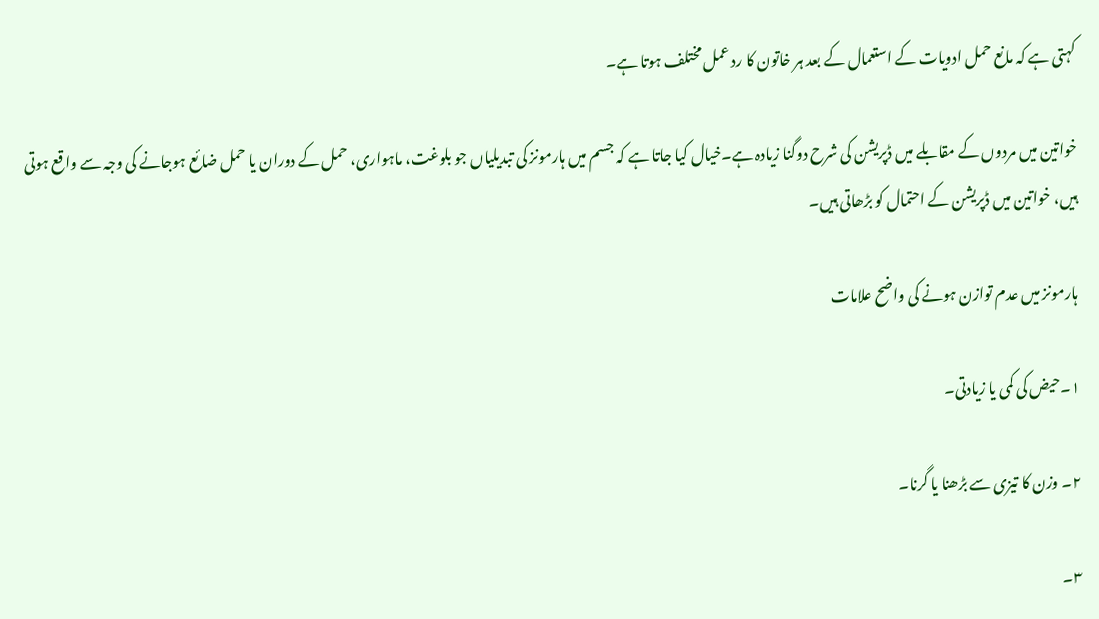کہتی ہے کہ مانع حمل ادویات کے استعمال کے بعد ہر خاتون کا رد عمل مختلف ہوتا ہے۔

خواتین میں مردوں کے مقابلے میں ڈپریشن کی شرح دوگنا زیادہ ہے۔خیال کیا جاتا ہے کہ جسم میں ہارمونز کی تبدیلیاں جو بلوغت، ماہواری، حمل کے دوران یا حمل ضائع ہوجانے کی وجہ سے واقع ہوتی ہیں، خواتین میں ڈپریشن کے احتمال کو بڑھاتی ہیں۔

ہارمونز میں عدم توازن ہونے کی واضح علامات

۱۔حیض کی کمی یا زیادتی۔

۲۔ وزن کا تیزی سے بڑھنا یا گرنا۔

۳۔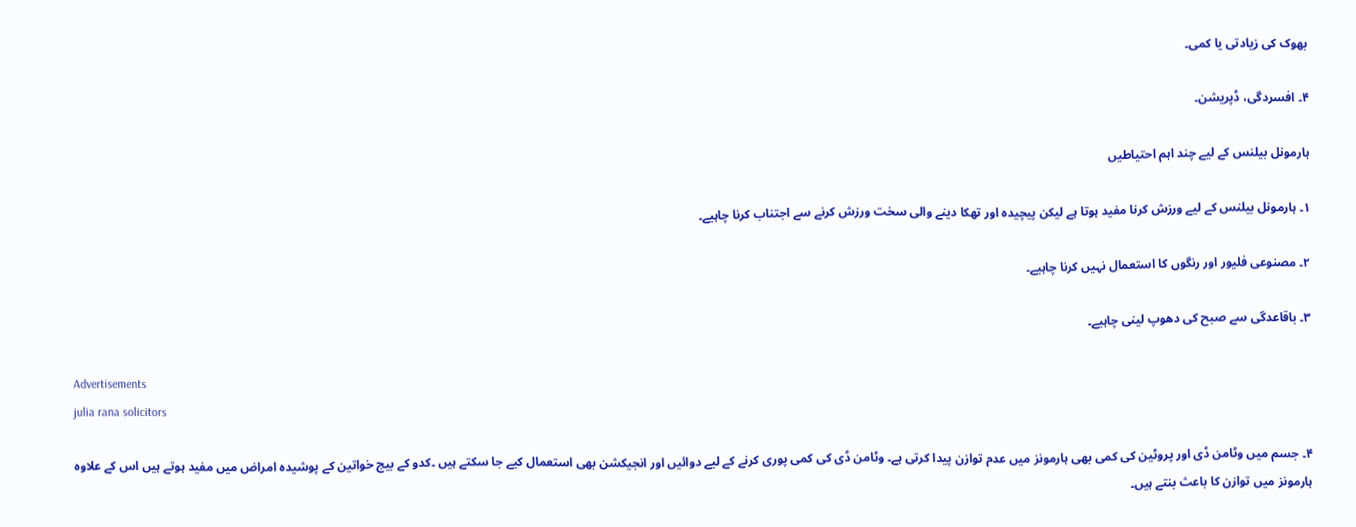بھوک کی زیادتی یا کمی۔

۴۔ افسردگی، ڈپریشن۔

ہارمونل بیلنس کے لیے چند اہم احتیاطیں

۱۔ ہارمونل بیلنس کے لیے ورزش کرنا مفید ہوتا ہے لیکن پیچیدہ اور تھکا دینے والی سخت ورزش کرنے سے اجتناب کرنا چاہیے۔

۲۔ مصنوعی فلیور اور رنگوں کا استعمال نہیں کرنا چاہیے۔

۳۔ باقاعدگی سے صبح کی دھوپ لینی چاہیے۔

Advertisements
julia rana solicitors

۴۔ جسم میں وٹامن ڈی اور پروٹین کی کمی بھی ہارمونز میں عدم توازن پیدا کرتی ہے۔ وٹامن ڈی کی کمی پوری کرنے کے لیے دوائیں اور انجیکشن بھی استعمال کیے جا سکتے ہیں ۔کدو کے بیج خواتین کے پوشیدہ امراض میں مفید ہوتے ہیں اس کے علاوہ ہارمونز میں توازن کا باعث بنتے ہیں۔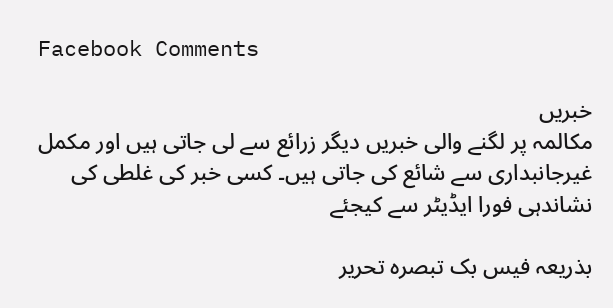Facebook Comments

خبریں
مکالمہ پر لگنے والی خبریں دیگر زرائع سے لی جاتی ہیں اور مکمل غیرجانبداری سے شائع کی جاتی ہیں۔ کسی خبر کی غلطی کی نشاندہی فورا ایڈیٹر سے کیجئے

بذریعہ فیس بک تبصرہ تحریر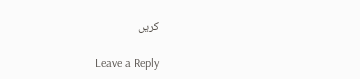کریں

Leave a Reply